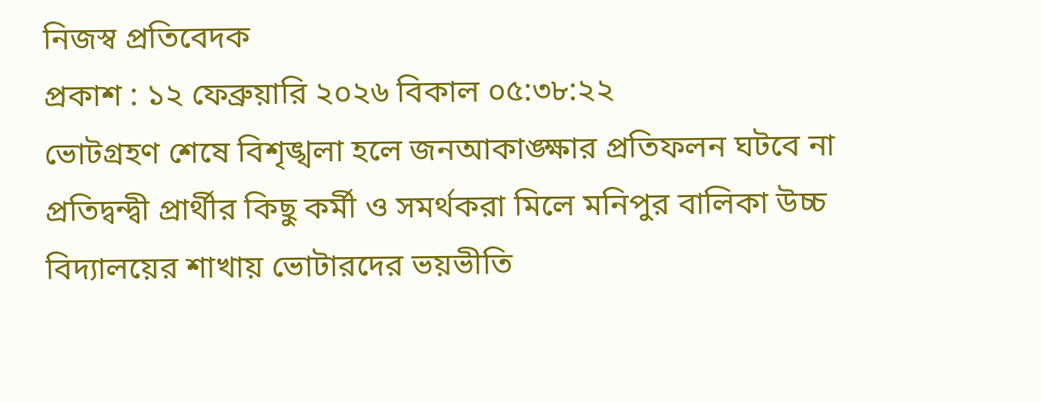নিজস্ব প্রতিবেদক
প্রকাশ : ১২ ফেব্রুয়ারি ২০২৬ বিকাল ০৫:৩৮:২২
ভোটগ্রহণ শেষে বিশৃঙ্খলা হলে জনআকাঙ্ক্ষার প্রতিফলন ঘটবে না
প্রতিদ্বন্দ্বী প্রার্থীর কিছু কর্মী ও সমর্থকরা মিলে মনিপুর বালিকা উচ্চ বিদ্যালয়ের শাখায় ভোটারদের ভয়ভীতি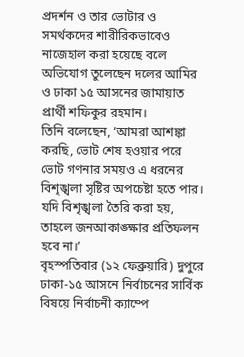প্রদর্শন ও তার ভোটার ও সমর্থকদের শারীরিকভাবেও নাজেহাল করা হয়েছে বলে অভিযোগ তুলেছেন দলের আমির ও ঢাকা ১৫ আসনের জামায়াত প্রার্থী শফিকুর রহমান।
তিনি বলেছেন, ‘আমরা আশঙ্কা করছি, ভোট শেষ হওয়ার পরে ভোট গণনার সময়ও এ ধরনের বিশৃঙ্খলা সৃষ্টির অপচেষ্টা হতে পার। যদি বিশৃঙ্খলা তৈরি করা হয়, তাহলে জনআকাঙ্ক্ষার প্রতিফলন হবে না।’
বৃহস্পতিবার (১২ ফেব্রুয়ারি) দুপুরে ঢাকা-১৫ আসনে নির্বাচনের সার্বিক বিষয়ে নির্বাচনী ক্যাম্পে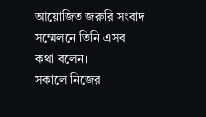আয়োজিত জরুরি সংবাদ সম্মেলনে তিনি এসব কথা বলেন।
সকালে নিজের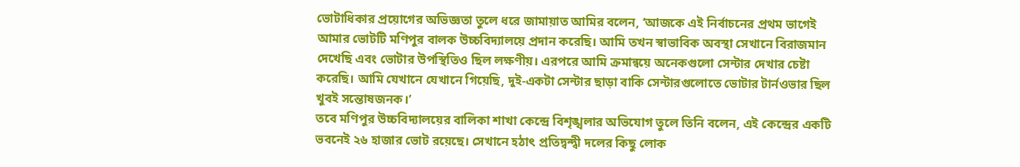ভোটাধিকার প্রয়োগের অভিজ্ঞতা তুলে ধরে জামায়াত আমির বলেন, ‘আজকে এই নির্বাচনের প্রথম ভাগেই আমার ভোটটি মণিপুর বালক উচ্চবিদ্যালয়ে প্রদান করেছি। আমি তখন স্বাভাবিক অবস্থা সেখানে বিরাজমান দেখেছি এবং ভোটার উপস্থিতিও ছিল লক্ষণীয়। এরপরে আমি ক্রমান্বয়ে অনেকগুলো সেন্টার দেখার চেষ্টা করেছি। আমি যেখানে যেখানে গিয়েছি, দুই-একটা সেন্টার ছাড়া বাকি সেন্টারগুলোতে ভোটার টার্নওভার ছিল খুবই সন্তোষজনক।’
তবে মণিপুর উচ্চবিদ্যালয়ের বালিকা শাখা কেন্দ্রে বিশৃঙ্খলার অভিযোগ তুলে তিনি বলেন, এই কেন্দ্রের একটি ভবনেই ২৬ হাজার ভোট রয়েছে। সেখানে হঠাৎ প্রতিদ্বন্দ্বী দলের কিছু লোক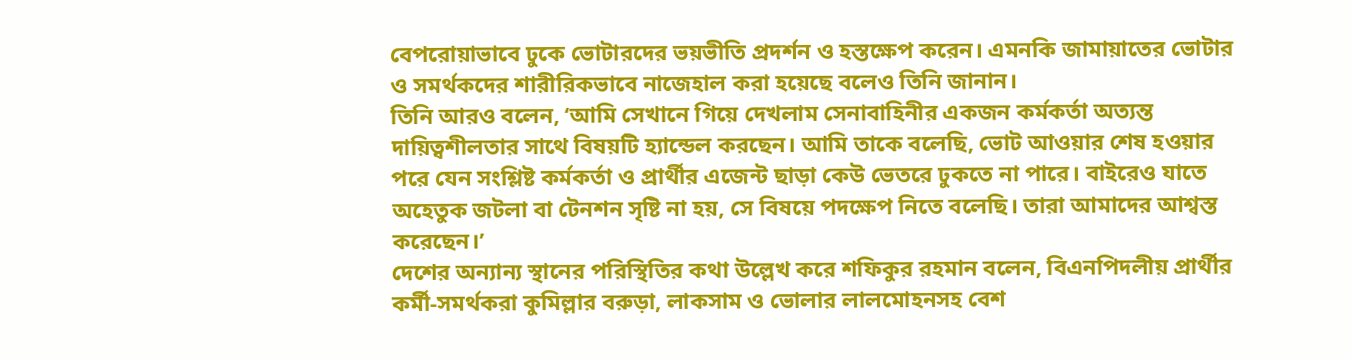বেপরোয়াভাবে ঢুকে ভোটারদের ভয়ভীতি প্রদর্শন ও হস্তক্ষেপ করেন। এমনকি জামায়াতের ভোটার ও সমর্থকদের শারীরিকভাবে নাজেহাল করা হয়েছে বলেও তিনি জানান।
তিনি আরও বলেন, ‘আমি সেখানে গিয়ে দেখলাম সেনাবাহিনীর একজন কর্মকর্তা অত্যন্ত দায়িত্বশীলতার সাথে বিষয়টি হ্যান্ডেল করছেন। আমি তাকে বলেছি, ভোট আওয়ার শেষ হওয়ার পরে যেন সংশ্লিষ্ট কর্মকর্তা ও প্রার্থীর এজেন্ট ছাড়া কেউ ভেতরে ঢুকতে না পারে। বাইরেও যাতে অহেতুক জটলা বা টেনশন সৃষ্টি না হয়, সে বিষয়ে পদক্ষেপ নিতে বলেছি। তারা আমাদের আশ্বস্ত করেছেন।’
দেশের অন্যান্য স্থানের পরিস্থিতির কথা উল্লেখ করে শফিকুর রহমান বলেন, বিএনপিদলীয় প্রার্থীর কর্মী-সমর্থকরা কুমিল্লার বরুড়া, লাকসাম ও ভোলার লালমোহনসহ বেশ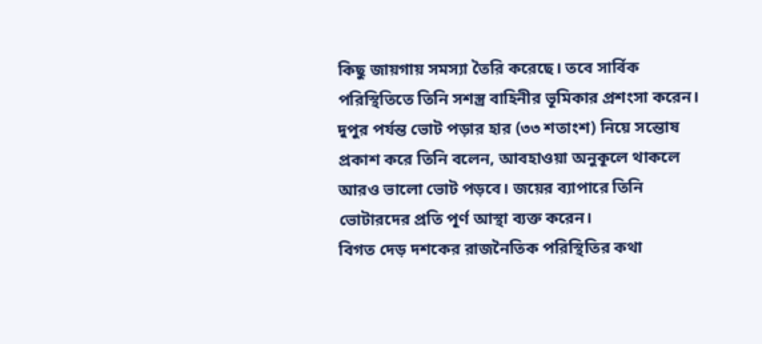কিছু জায়গায় সমস্যা তৈরি করেছে। তবে সার্বিক পরিস্থিতিতে তিনি সশস্ত্র বাহিনীর ভূমিকার প্রশংসা করেন।
দুপুর পর্যন্ত ভোট পড়ার হার (৩৩ শতাংশ) নিয়ে সন্তোষ প্রকাশ করে তিনি বলেন, আবহাওয়া অনুকূলে থাকলে আরও ভালো ভোট পড়বে। জয়ের ব্যাপারে তিনি ভোটারদের প্রতি পূর্ণ আস্থা ব্যক্ত করেন।
বিগত দেড় দশকের রাজনৈতিক পরিস্থিতির কথা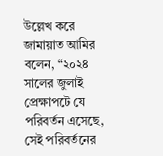উল্লেখ করে জামায়াত আমির বলেন, “২০২৪ সালের জুলাই প্রেক্ষাপটে যে পরিবর্তন এসেছে, সেই পরিবর্তনের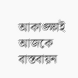আকাঙ্ক্ষাই আজকে বাস্তবায়ন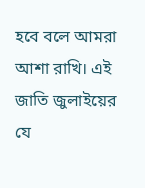হবে বলে আমরা আশা রাখি। এই জাতি জুলাইয়ের যে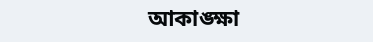আকাঙ্ক্ষা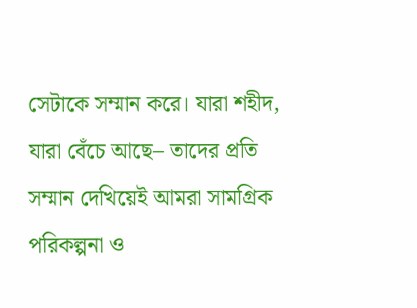সেটাকে সম্মান করে। যারা শহীদ, যারা বেঁচে আছে– তাদের প্রতি সম্মান দেখিয়েই আমরা সামগ্রিক পরিকল্পনা ও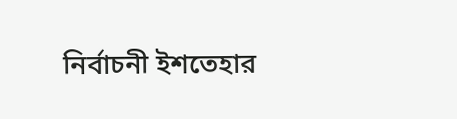নির্বাচনী ইশতেহার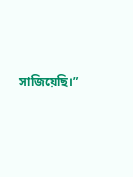সাজিয়েছি।”